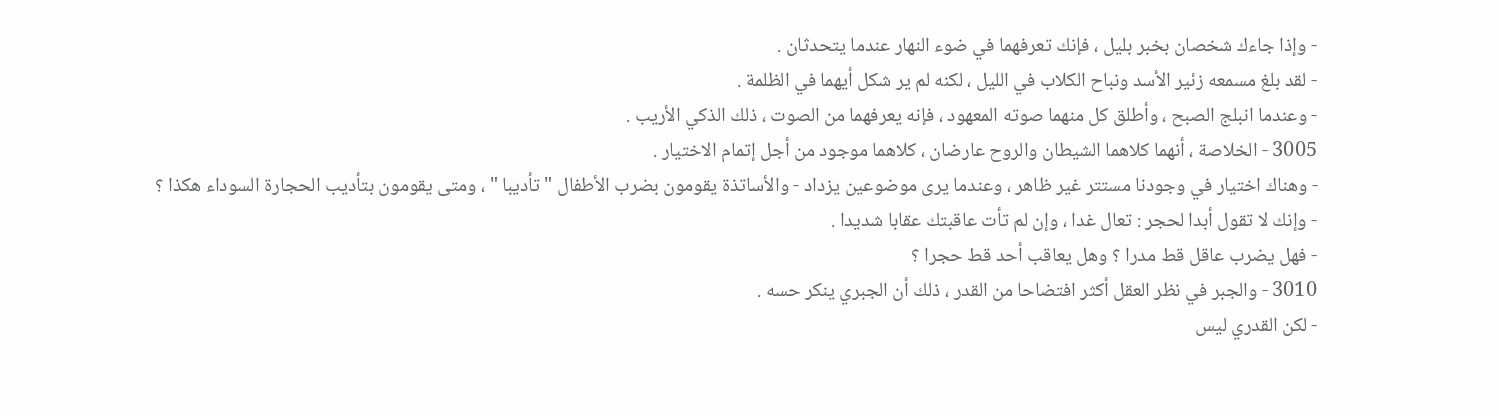- وإذا جاءك شخصان بخبر بليل ، فإنك تعرفهما في ضوء النهار عندما يتحدثان .
- لقد بلغ مسمعه زئير الأسد ونباح الكلاب في الليل ، لكنه لم ير شكل أيهما في الظلمة .
- وعندما انبلج الصبح ، وأطلق كل منهما صوته المعهود ، فإنه يعرفهما من الصوت ، ذلك الذكي الأريب .
3005 - الخلاصة ، أنهما كلاهما الشيطان والروح عارضان ، كلاهما موجود من أجل إتمام الاختيار .
- وهناك اختيار في وجودنا مستتر غير ظاهر ، وعندما يرى موضوعين يزداد - والأساتذة يقومون بضرب الأطفال " تأديبا " ، ومتى يقومون بتأديب الحجارة السوداء هكذا ؟
- وإنك لا تقول أبدا لحجر : تعال غدا ، وإن لم تأت عاقبتك عقابا شديدا .
- فهل يضرب عاقل قط مدرا ؟ وهل يعاقب أحد قط حجرا ؟
3010 - والجبر في نظر العقل أكثر افتضاحا من القدر ، ذلك أن الجبري ينكر حسه .
- لكن القدري ليس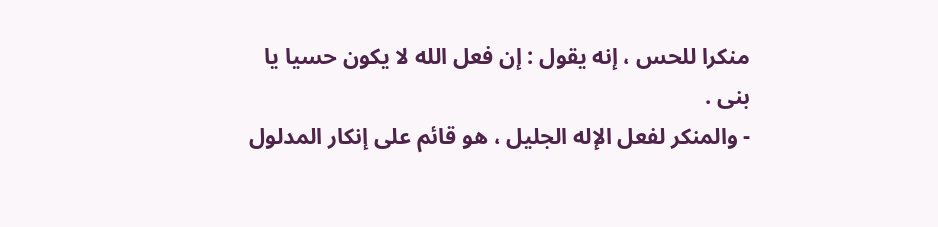منكرا للحس ، إنه يقول : إن فعل الله لا يكون حسيا يا بنى .
- والمنكر لفعل الإله الجليل ، هو قائم على إنكار المدلول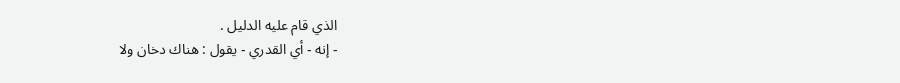الذي قام عليه الدليل .
- إنه - أي القدري - يقول : هناك دخان ولا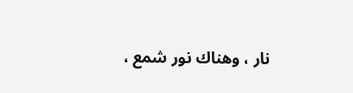نار ، وهناك نور شمع ،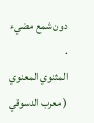دون شمع مضيء .
المثنوي المعنوي ( معرب الدسوقي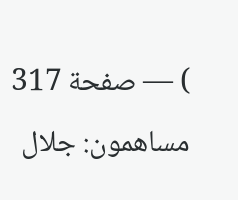) — صفحة 317
مساهمون: جلال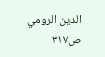الدين الرومي
ص٣١٧